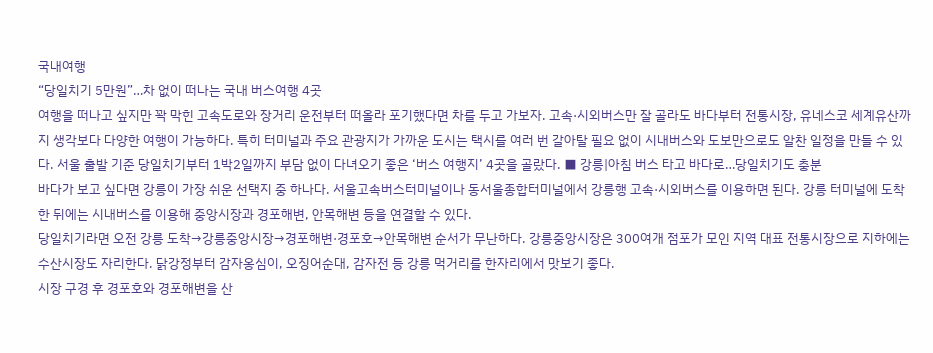국내여행
“당일치기 5만원”…차 없이 떠나는 국내 버스여행 4곳
여행을 떠나고 싶지만 꽉 막힌 고속도로와 장거리 운전부터 떠올라 포기했다면 차를 두고 가보자. 고속·시외버스만 잘 골라도 바다부터 전통시장, 유네스코 세계유산까지 생각보다 다양한 여행이 가능하다. 특히 터미널과 주요 관광지가 가까운 도시는 택시를 여러 번 갈아탈 필요 없이 시내버스와 도보만으로도 알찬 일정을 만들 수 있다. 서울 출발 기준 당일치기부터 1박2일까지 부담 없이 다녀오기 좋은 ‘버스 여행지’ 4곳을 골랐다. ■ 강릉|아침 버스 타고 바다로…당일치기도 충분
바다가 보고 싶다면 강릉이 가장 쉬운 선택지 중 하나다. 서울고속버스터미널이나 동서울종합터미널에서 강릉행 고속·시외버스를 이용하면 된다. 강릉 터미널에 도착한 뒤에는 시내버스를 이용해 중앙시장과 경포해변, 안목해변 등을 연결할 수 있다.
당일치기라면 오전 강릉 도착→강릉중앙시장→경포해변·경포호→안목해변 순서가 무난하다. 강릉중앙시장은 300여개 점포가 모인 지역 대표 전통시장으로 지하에는 수산시장도 자리한다. 닭강정부터 감자옹심이, 오징어순대, 감자전 등 강릉 먹거리를 한자리에서 맛보기 좋다.
시장 구경 후 경포호와 경포해변을 산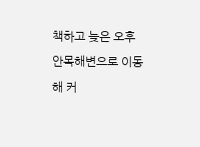책하고 늦은 오후 안목해변으로 이동해 커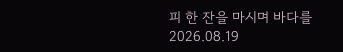피 한 잔을 마시며 바다를
2026.08.19